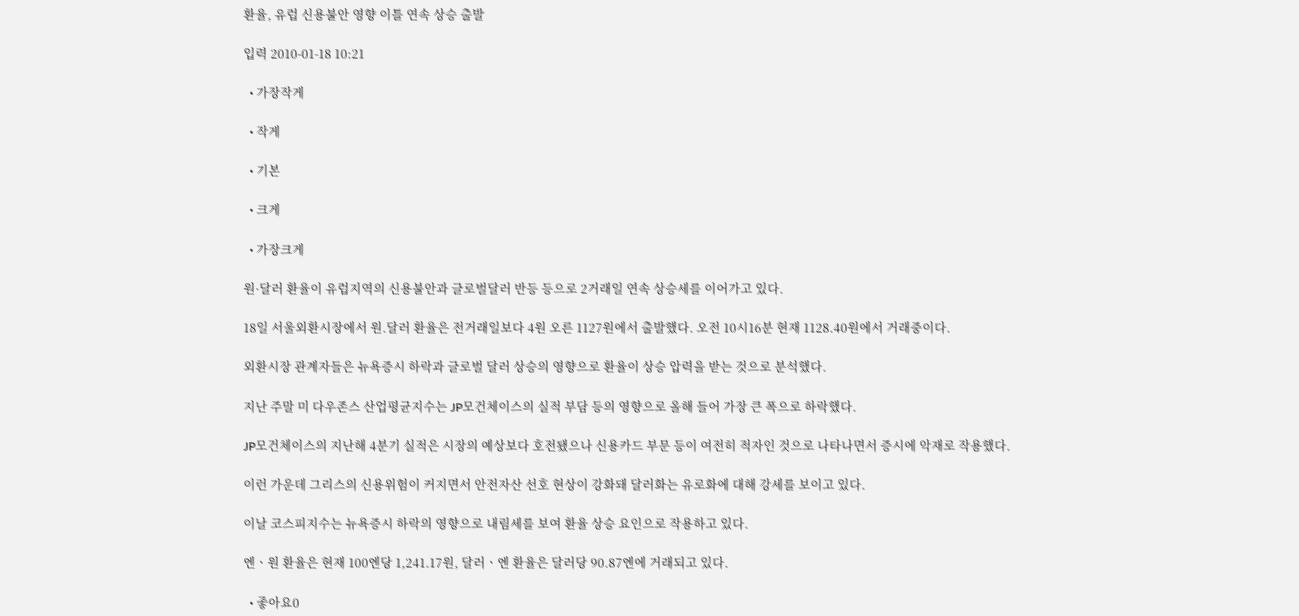환율, 유럽 신용불안 영향 이틀 연속 상승 출발

입력 2010-01-18 10:21

  • 가장작게

  • 작게

  • 기본

  • 크게

  • 가장크게

원·달러 환율이 유럽지역의 신용불안과 글로벌달러 반등 등으로 2거래일 연속 상승세를 이어가고 있다.

18일 서울외환시장에서 원.달러 환율은 전거래일보다 4원 오른 1127원에서 출발했다. 오전 10시16분 현재 1128.40원에서 거래중이다.

외환시장 관계자들은 뉴욕증시 하락과 글로벌 달러 상승의 영향으로 환율이 상승 압력을 받는 것으로 분석했다.

지난 주말 미 다우존스 산업평균지수는 JP모건체이스의 실적 부담 등의 영향으로 올해 들어 가장 큰 폭으로 하락했다.

JP모건체이스의 지난해 4분기 실적은 시장의 예상보다 호전됐으나 신용카드 부문 등이 여전히 적자인 것으로 나타나면서 증시에 악재로 작용했다.

이런 가운데 그리스의 신용위험이 커지면서 안전자산 선호 현상이 강화돼 달러화는 유로화에 대해 강세를 보이고 있다.

이날 코스피지수는 뉴욕증시 하락의 영향으로 내림세를 보여 환율 상승 요인으로 작용하고 있다.

엔ㆍ원 환율은 현재 100엔당 1,241.17원, 달러ㆍ엔 환율은 달러당 90.87엔에 거래되고 있다.

  • 좋아요0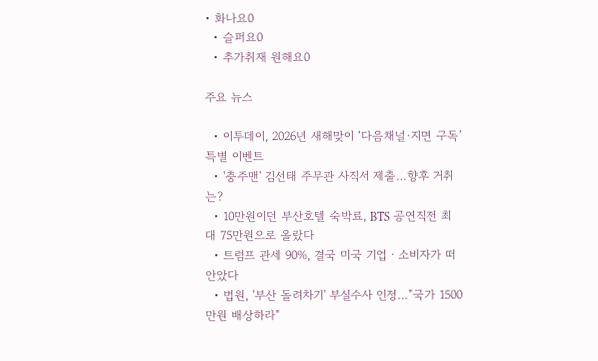• 화나요0
  • 슬퍼요0
  • 추가취재 원해요0

주요 뉴스

  • 이투데이, 2026년 새해맞이 ‘다음채널·지면 구독’ 특별 이벤트
  • '충주맨' 김선태 주무관 사직서 제출…향후 거취는?
  • 10만원이던 부산호텔 숙박료, BTS 공연직전 최대 75만원으로 올랐다
  • 트럼프 관세 90%, 결국 미국 기업ㆍ소비자가 떠안았다
  • 법원, '부산 돌려차기' 부실수사 인정…"국가 1500만원 배상하라"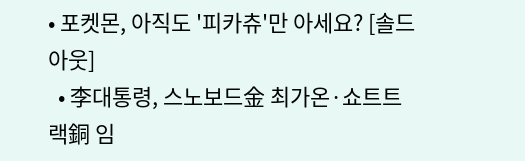• 포켓몬, 아직도 '피카츄'만 아세요? [솔드아웃]
  • 李대통령, 스노보드金 최가온·쇼트트랙銅 임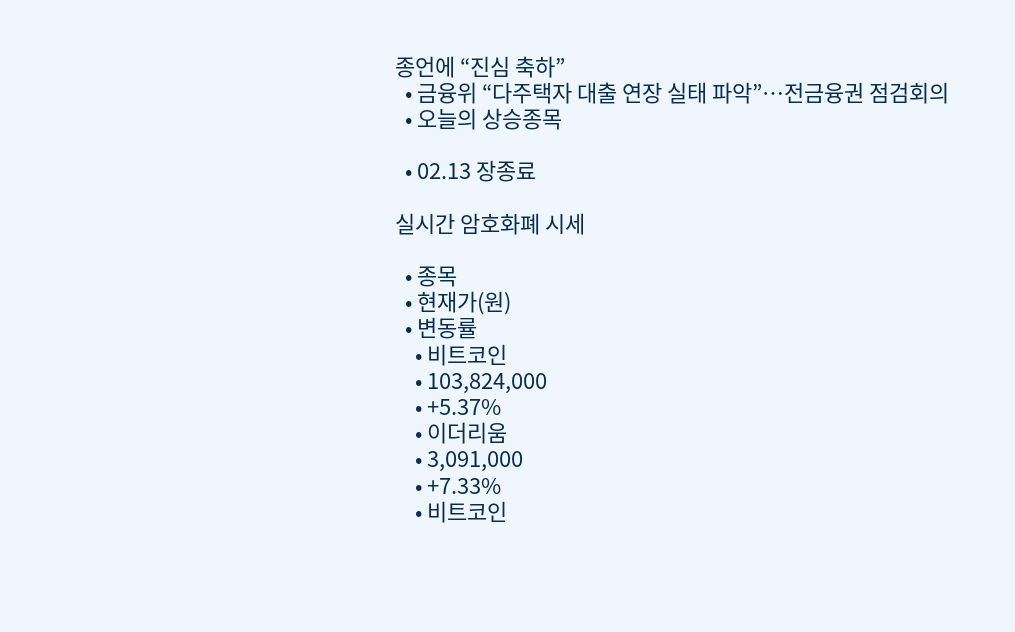종언에 “진심 축하”
  • 금융위 “다주택자 대출 연장 실태 파악”⋯전금융권 점검회의
  • 오늘의 상승종목

  • 02.13 장종료

실시간 암호화폐 시세

  • 종목
  • 현재가(원)
  • 변동률
    • 비트코인
    • 103,824,000
    • +5.37%
    • 이더리움
    • 3,091,000
    • +7.33%
    • 비트코인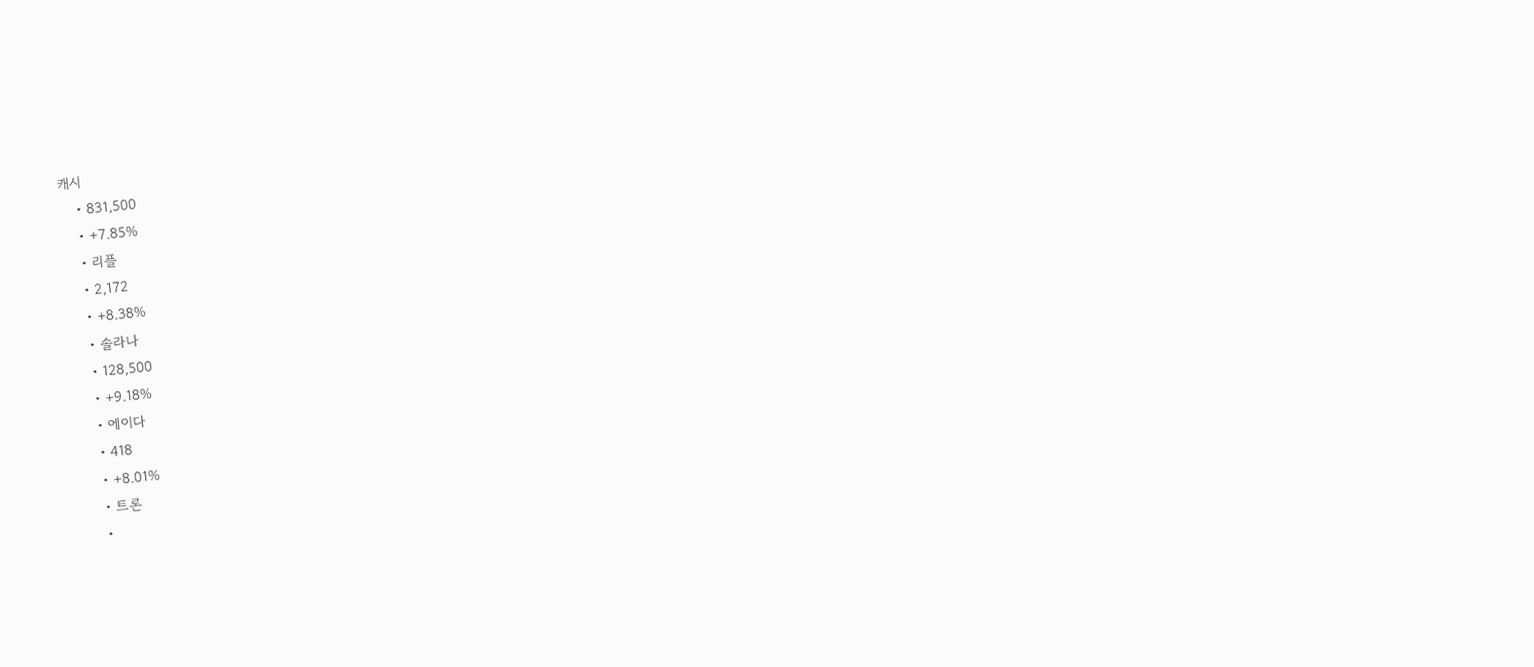캐시
    • 831,500
    • +7.85%
    • 리플
    • 2,172
    • +8.38%
    • 솔라나
    • 128,500
    • +9.18%
    • 에이다
    • 418
    • +8.01%
    • 트론
    •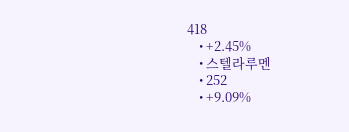418
    • +2.45%
    • 스텔라루멘
    • 252
    • +9.09%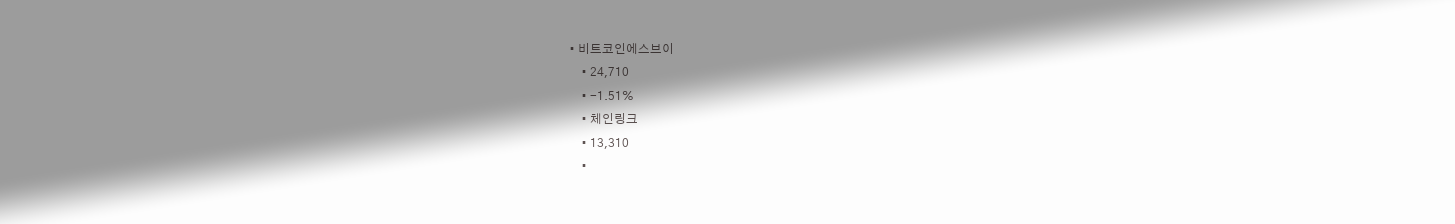• 비트코인에스브이
    • 24,710
    • -1.51%
    • 체인링크
    • 13,310
    •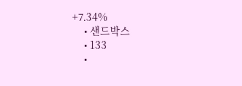+7.34%
    • 샌드박스
    • 133
    •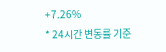+7.26%
* 24시간 변동률 기준